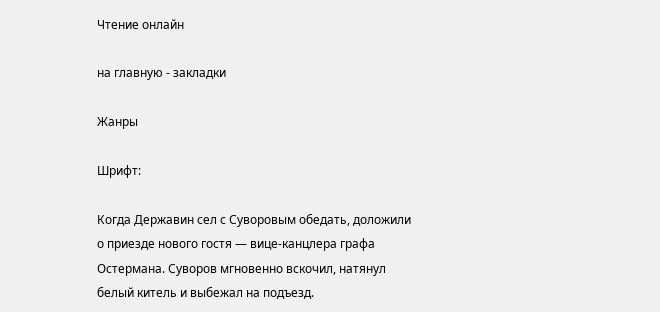Чтение онлайн

на главную - закладки

Жанры

Шрифт:

Когда Державин сел с Суворовым обедать, доложили о приезде нового гостя — вице-канцлера графа Остермана. Суворов мгновенно вскочил, натянул белый китель и выбежал на подъезд.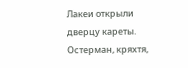Лакеи открыли дверцу кареты. Остерман, кряхтя,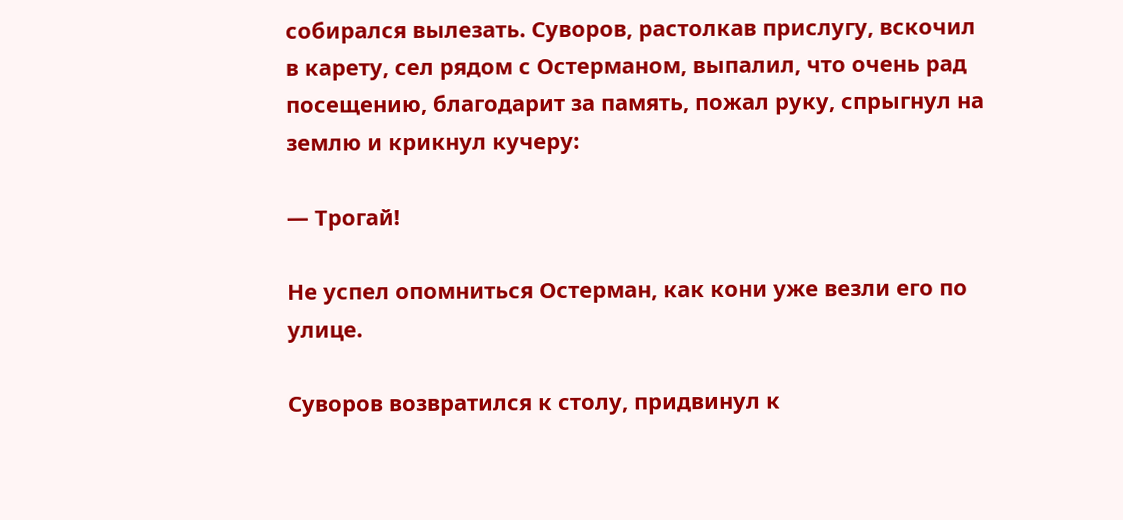собирался вылезать. Суворов, растолкав прислугу, вскочил в карету, сел рядом с Остерманом, выпалил, что очень рад посещению, благодарит за память, пожал руку, спрыгнул на землю и крикнул кучеру:

— Трогай!

Не успел опомниться Остерман, как кони уже везли его по улице.

Суворов возвратился к столу, придвинул к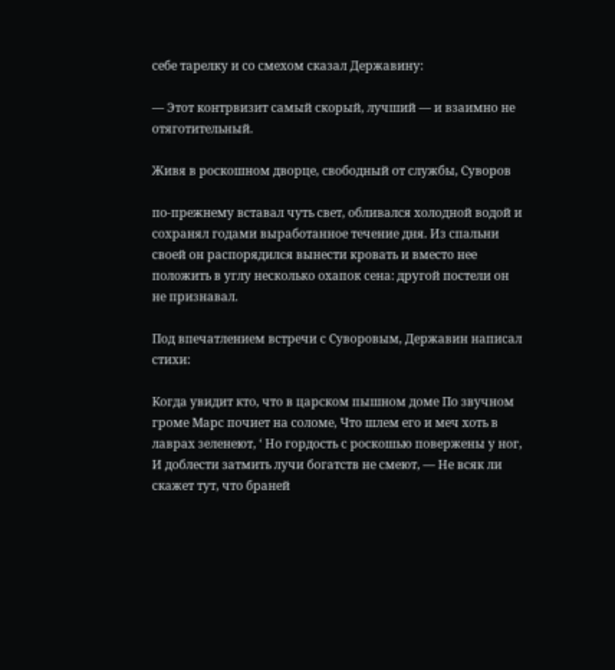себе тарелку и со смехом сказал Державину:

— Этот контрвизит самый скорый, лучший — и взаимно не отяготительный.

Живя в роскошном дворце, свободный от службы, Суворов

по-прежнему вставал чуть свет, обливался холодной водой и сохранял годами выработанное течение дня. Из спальни своей он распорядился вынести кровать и вместо нее положить в углу несколько охапок сена: другой постели он не признавал.

Под впечатлением встречи с Суворовым, Державин написал стихи:

Когда увидит кто, что в царском пышном доме По звучном громе Марс почиет на соломе, Что шлем его и меч хоть в лаврах зеленеют, ‘ Но гордость с роскошью повержены у ног, И доблести затмить лучи богатств не смеют, — Не всяк ли скажет тут, что браней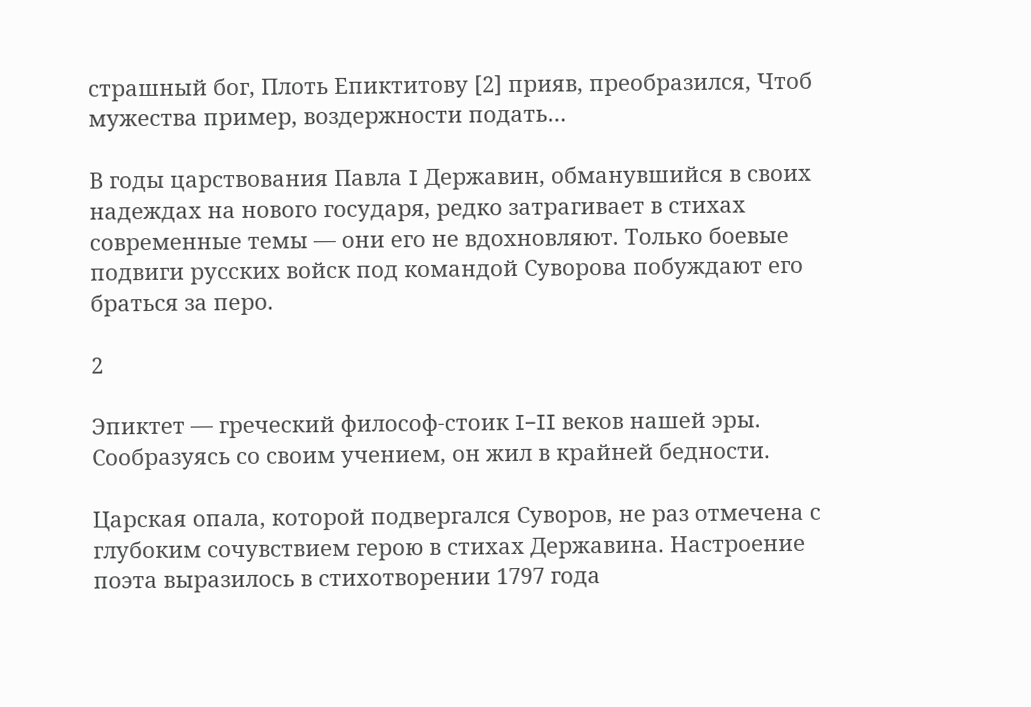страшный бог, Плоть Епиктитову [2] прияв, преобразился, Чтоб мужества пример, воздержности подать…

В годы царствования Павла I Державин, обманувшийся в своих надеждах на нового государя, редко затрагивает в стихах современные темы — они его не вдохновляют. Только боевые подвиги русских войск под командой Суворова побуждают его браться за перо.

2

Эпиктет — греческий философ-стоик I–II веков нашей эры. Сообразуясь со своим учением, он жил в крайней бедности.

Царская опала, которой подвергался Суворов, не раз отмечена с глубоким сочувствием герою в стихах Державина. Настроение поэта выразилось в стихотворении 1797 года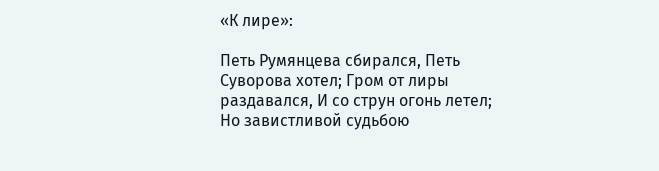«К лире»:

Петь Румянцева сбирался, Петь Суворова хотел; Гром от лиры раздавался, И со струн огонь летел; Но завистливой судьбою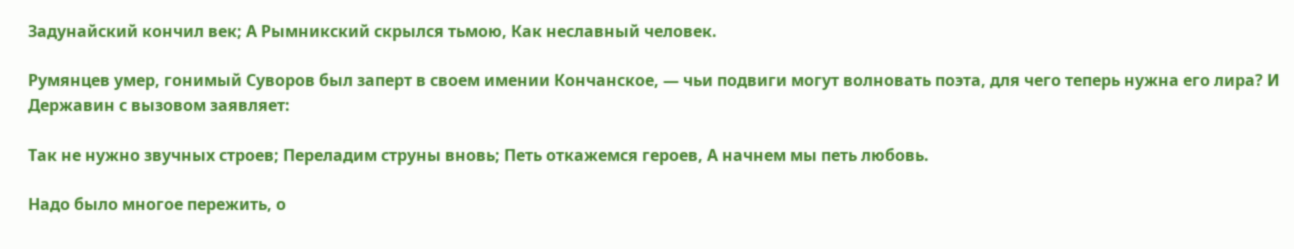Задунайский кончил век; А Рымникский скрылся тьмою, Как неславный человек.

Румянцев умер, гонимый Суворов был заперт в своем имении Кончанское, — чьи подвиги могут волновать поэта, для чего теперь нужна его лира? И Державин с вызовом заявляет:

Так не нужно звучных строев; Переладим струны вновь; Петь откажемся героев, А начнем мы петь любовь.

Надо было многое пережить, о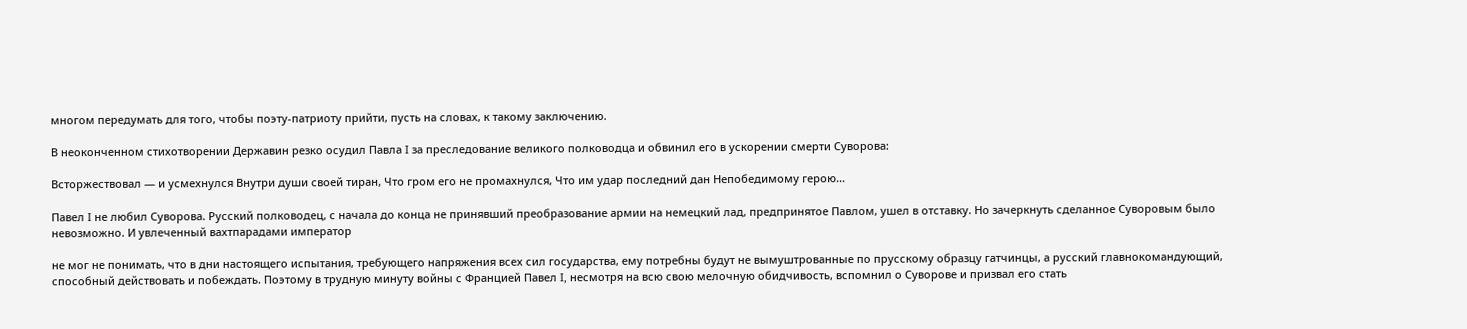многом передумать для того, чтобы поэту-патриоту прийти, пусть на словах, к такому заключению.

В неоконченном стихотворении Державин резко осудил Павла I за преследование великого полководца и обвинил его в ускорении смерти Суворова:

Всторжествовал — и усмехнулся Внутри души своей тиран, Что гром его не промахнулся, Что им удар последний дан Непобедимому герою…

Павел I не любил Суворова. Русский полководец, с начала до конца не принявший преобразование армии на немецкий лад, предпринятое Павлом, ушел в отставку. Но зачеркнуть сделанное Суворовым было невозможно. И увлеченный вахтпарадами император

не мог не понимать, что в дни настоящего испытания, требующего напряжения всех сил государства, ему потребны будут не вымуштрованные по прусскому образцу гатчинцы, а русский главнокомандующий, способный действовать и побеждать. Поэтому в трудную минуту войны с Францией Павел I, несмотря на всю свою мелочную обидчивость, вспомнил о Суворове и призвал его стать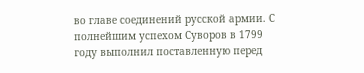во главе соединений русской армии. С полнейшим успехом Суворов в 1799 году выполнил поставленную перед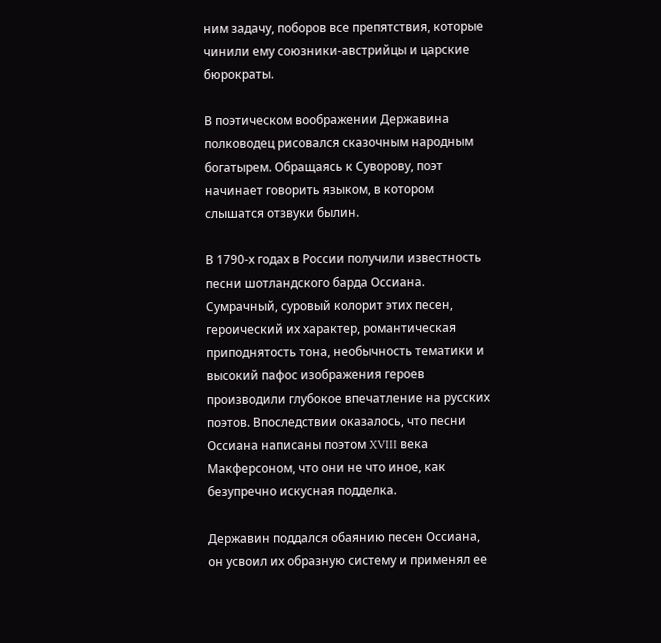ним задачу, поборов все препятствия, которые чинили ему союзники-австрийцы и царские бюрократы.

В поэтическом воображении Державина полководец рисовался сказочным народным богатырем. Обращаясь к Суворову, поэт начинает говорить языком, в котором слышатся отзвуки былин.

В 1790-х годах в России получили известность песни шотландского барда Оссиана. Сумрачный, суровый колорит этих песен, героический их характер, романтическая приподнятость тона, необычность тематики и высокий пафос изображения героев производили глубокое впечатление на русских поэтов. Впоследствии оказалось, что песни Оссиана написаны поэтом XVIII века Макферсоном, что они не что иное, как безупречно искусная подделка.

Державин поддался обаянию песен Оссиана, он усвоил их образную систему и применял ее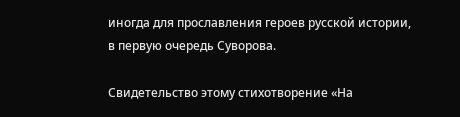иногда для прославления героев русской истории, в первую очередь Суворова.

Свидетельство этому стихотворение «На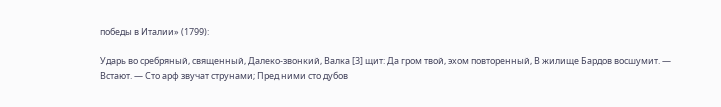победы в Италии» (1799):

Ударь во сребряный, священный, Далеко-звонкий, Валка [3] щит: Да гром твой, эхом повторенный, В жилище Бардов восшумит. — Встают. — Сто арф звучат струнами; Пред ними сто дубов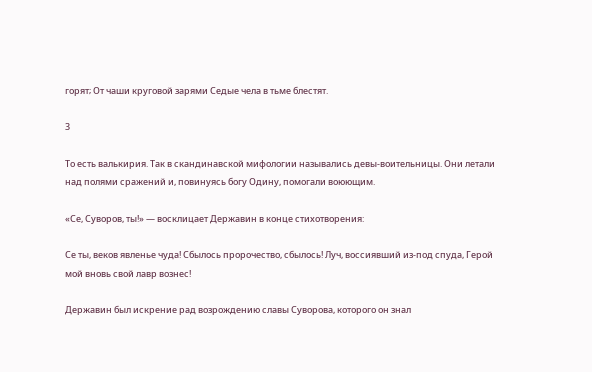горят; От чаши круговой зарями Седые чела в тьме блестят.

3

То есть валькирия. Так в скандинавской мифологии назывались девы-воительницы. Они летали над полями сражений и, повинуясь богу Одину, помогали воюющим.

«Се, Суворов, ты!» — восклицает Державин в конце стихотворения:

Се ты, веков явленье чуда! Сбылось пророчество, сбылось! Луч, воссиявший из-под спуда, Герой мой вновь свой лавр вознес!

Державин был искрение рад возрождению славы Суворова, которого он знал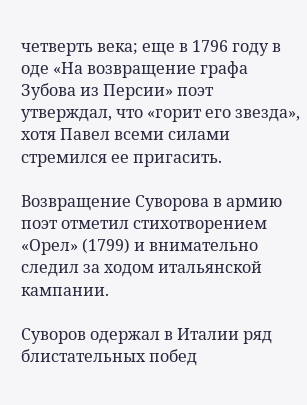четверть века; еще в 1796 году в оде «На возвращение графа Зубова из Персии» поэт утверждал, что «горит его звезда», хотя Павел всеми силами стремился ее пригасить.

Возвращение Суворова в армию поэт отметил стихотворением «Орел» (1799) и внимательно следил за ходом итальянской кампании.

Суворов одержал в Италии ряд блистательных побед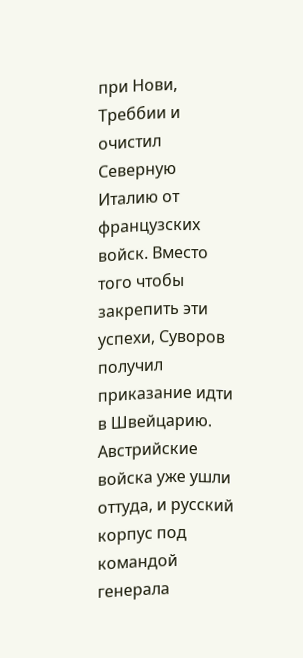при Нови, Треббии и очистил Северную Италию от французских войск. Вместо того чтобы закрепить эти успехи, Суворов получил приказание идти в Швейцарию. Австрийские войска уже ушли оттуда, и русский корпус под командой генерала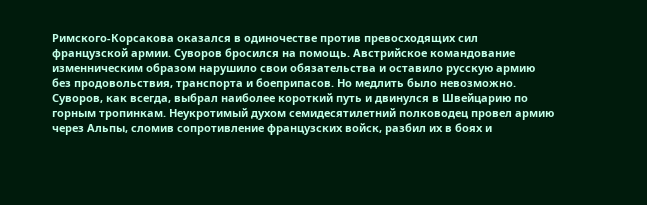Римского-Корсакова оказался в одиночестве против превосходящих сил французской армии. Суворов бросился на помощь. Австрийское командование изменническим образом нарушило свои обязательства и оставило русскую армию без продовольствия, транспорта и боеприпасов. Но медлить было невозможно. Суворов, как всегда, выбрал наиболее короткий путь и двинулся в Швейцарию по горным тропинкам. Неукротимый духом семидесятилетний полководец провел армию через Альпы, сломив сопротивление французских войск, разбил их в боях и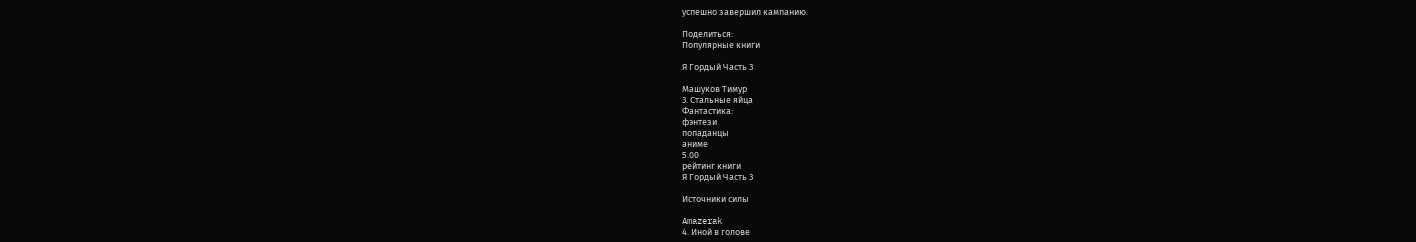успешно завершил кампанию.

Поделиться:
Популярные книги

Я Гордый Часть 3

Машуков Тимур
3. Стальные яйца
Фантастика:
фэнтези
попаданцы
аниме
5.00
рейтинг книги
Я Гордый Часть 3

Источники силы

Amazerak
4. Иной в голове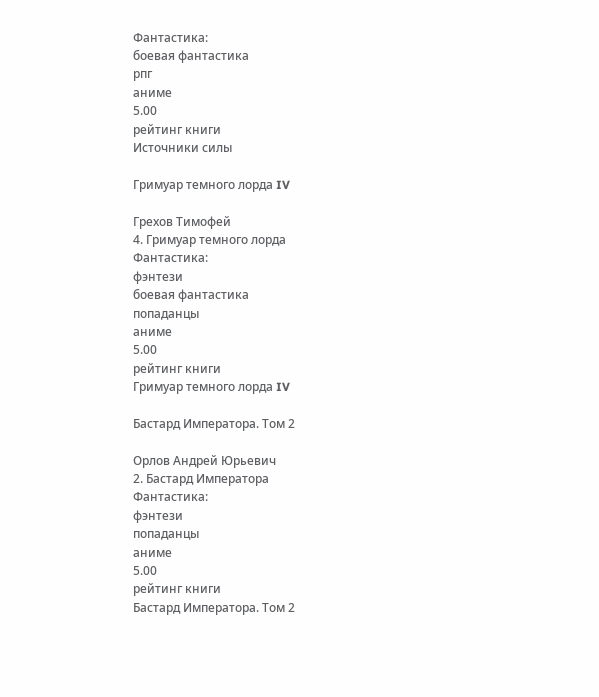Фантастика:
боевая фантастика
рпг
аниме
5.00
рейтинг книги
Источники силы

Гримуар темного лорда IV

Грехов Тимофей
4. Гримуар темного лорда
Фантастика:
фэнтези
боевая фантастика
попаданцы
аниме
5.00
рейтинг книги
Гримуар темного лорда IV

Бастард Императора. Том 2

Орлов Андрей Юрьевич
2. Бастард Императора
Фантастика:
фэнтези
попаданцы
аниме
5.00
рейтинг книги
Бастард Императора. Том 2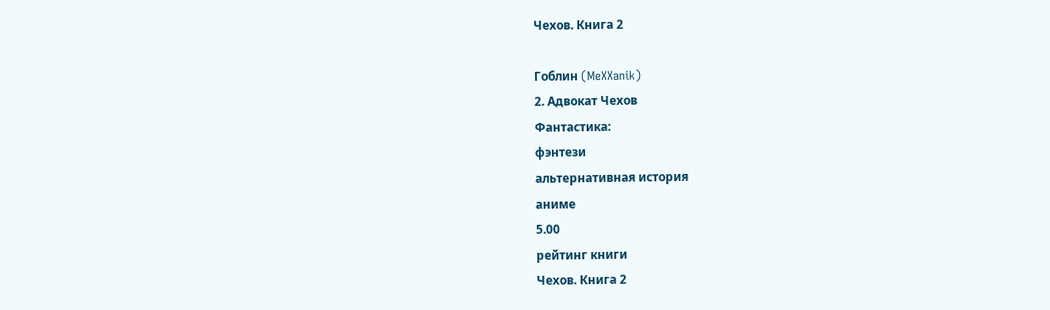Чехов. Книга 2

Гоблин (MeXXanik)
2. Адвокат Чехов
Фантастика:
фэнтези
альтернативная история
аниме
5.00
рейтинг книги
Чехов. Книга 2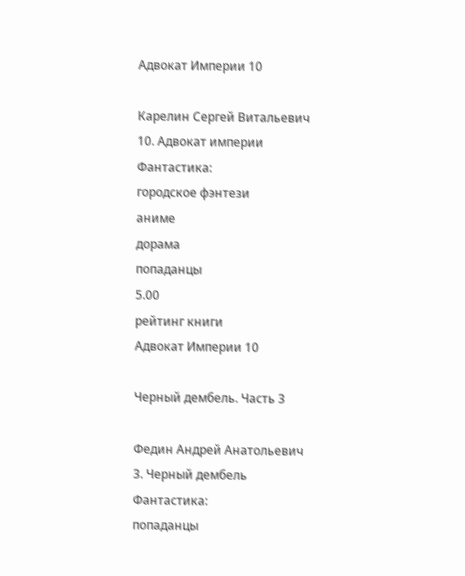Адвокат Империи 10

Карелин Сергей Витальевич
10. Адвокат империи
Фантастика:
городское фэнтези
аниме
дорама
попаданцы
5.00
рейтинг книги
Адвокат Империи 10

Черный дембель. Часть 3

Федин Андрей Анатольевич
3. Черный дембель
Фантастика:
попаданцы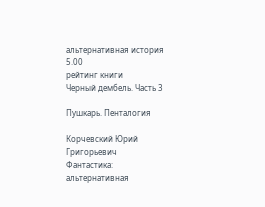альтернативная история
5.00
рейтинг книги
Черный дембель. Часть 3

Пушкарь. Пенталогия

Корчевский Юрий Григорьевич
Фантастика:
альтернативная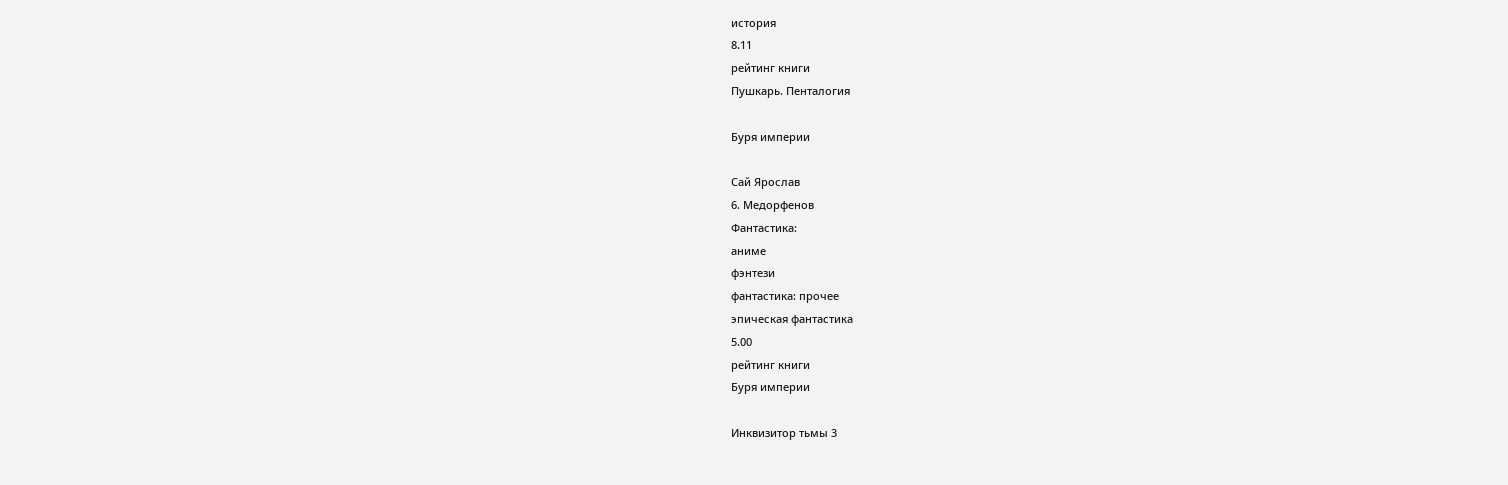история
8.11
рейтинг книги
Пушкарь. Пенталогия

Буря империи

Сай Ярослав
6. Медорфенов
Фантастика:
аниме
фэнтези
фантастика: прочее
эпическая фантастика
5.00
рейтинг книги
Буря империи

Инквизитор тьмы 3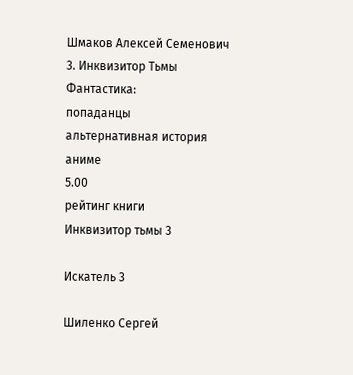Шмаков Алексей Семенович
3. Инквизитор Тьмы
Фантастика:
попаданцы
альтернативная история
аниме
5.00
рейтинг книги
Инквизитор тьмы 3

Искатель 3

Шиленко Сергей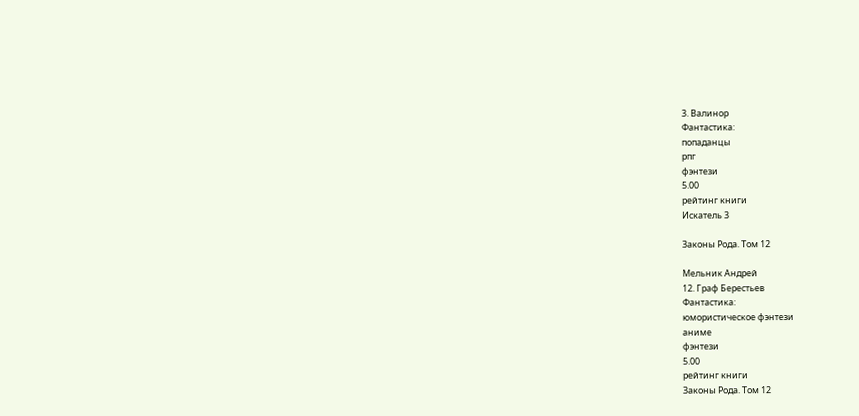3. Валинор
Фантастика:
попаданцы
рпг
фэнтези
5.00
рейтинг книги
Искатель 3

Законы Рода. Том 12

Мельник Андрей
12. Граф Берестьев
Фантастика:
юмористическое фэнтези
аниме
фэнтези
5.00
рейтинг книги
Законы Рода. Том 12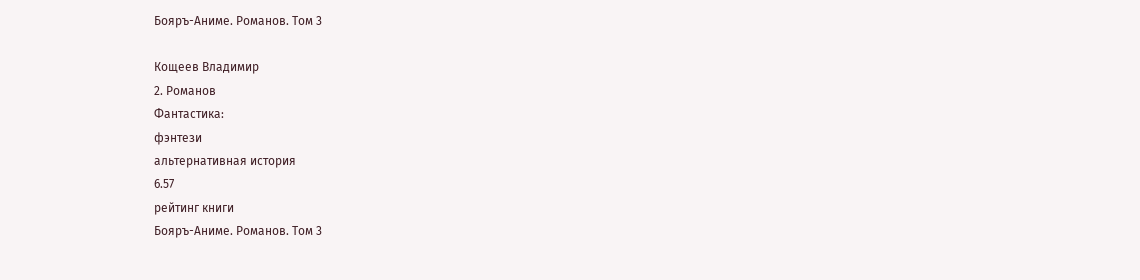Бояръ-Аниме. Романов. Том 3

Кощеев Владимир
2. Романов
Фантастика:
фэнтези
альтернативная история
6.57
рейтинг книги
Бояръ-Аниме. Романов. Том 3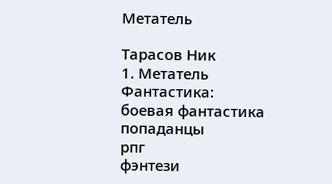Метатель

Тарасов Ник
1. Метатель
Фантастика:
боевая фантастика
попаданцы
рпг
фэнтези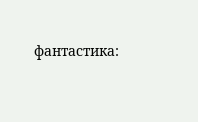фантастика: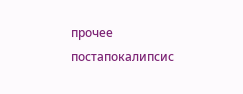прочее
постапокалипсис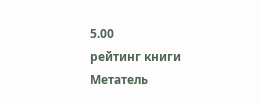5.00
рейтинг книги
Метатель